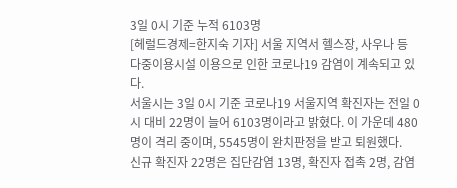3일 0시 기준 누적 6103명
[헤럴드경제=한지숙 기자] 서울 지역서 헬스장, 사우나 등 다중이용시설 이용으로 인한 코로나19 감염이 계속되고 있다.
서울시는 3일 0시 기준 코로나19 서울지역 확진자는 전일 0시 대비 22명이 늘어 6103명이라고 밝혔다. 이 가운데 480명이 격리 중이며, 5545명이 완치판정을 받고 퇴원했다.
신규 확진자 22명은 집단감염 13명, 확진자 접촉 2명, 감염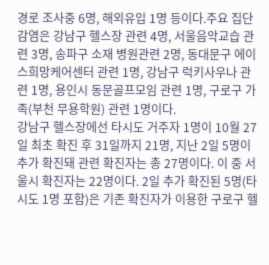경로 조사중 6명, 해외유입 1명 등이다.주요 집단감염은 강남구 헬스장 관련 4명, 서울음악교습 관련 3명, 송파구 소재 병원관련 2명, 동대문구 에이스희망케어센터 관련 1명, 강남구 럭키사우나 관련 1명, 용인시 동문골프모임 관련 1명, 구로구 가족(부천 무용학원) 관련 1명이다.
강남구 헬스장에선 타시도 거주자 1명이 10월 27일 최초 확진 후 31일까지 21명, 지난 2일 5명이 추가 확진돼 관련 확진자는 총 27명이다. 이 중 서울시 확진자는 22명이다. 2일 추가 확진된 5명(타시도 1명 포함)은 기존 확진자가 이용한 구로구 헬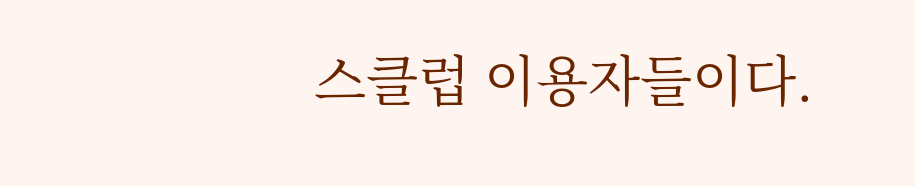스클럽 이용자들이다.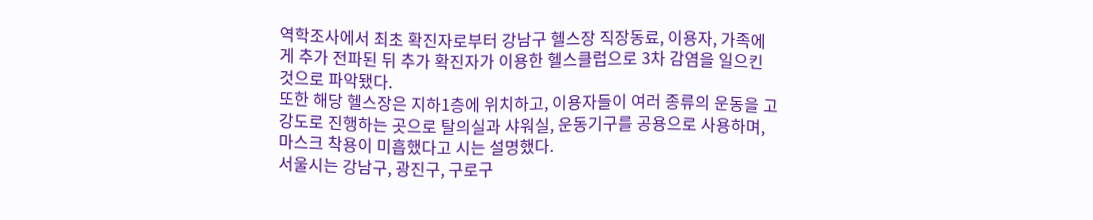역학조사에서 최초 확진자로부터 강남구 헬스장 직장동료, 이용자, 가족에게 추가 전파된 뒤 추가 확진자가 이용한 헬스클럽으로 3차 감염을 일으킨 것으로 파악됐다.
또한 해당 헬스장은 지하1층에 위치하고, 이용자들이 여러 종류의 운동을 고강도로 진행하는 곳으로 탈의실과 샤워실, 운동기구를 공용으로 사용하며, 마스크 착용이 미흡했다고 시는 설명했다.
서울시는 강남구, 광진구, 구로구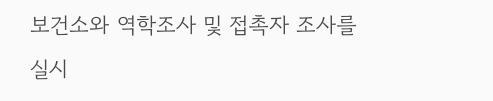보건소와 역학조사 및 접촉자 조사를 실시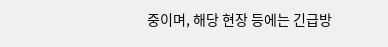중이며, 해당 현장 등에는 긴급방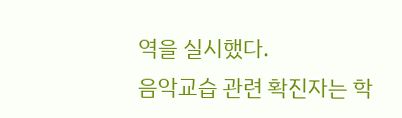역을 실시했다.
음악교습 관련 확진자는 학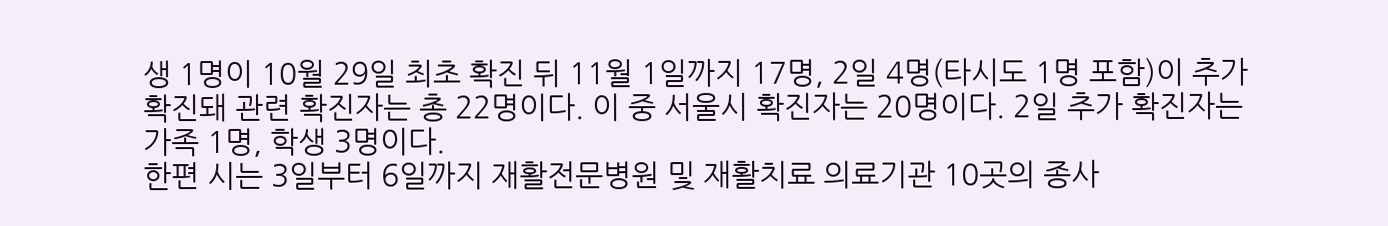생 1명이 10월 29일 최초 확진 뒤 11월 1일까지 17명, 2일 4명(타시도 1명 포함)이 추가 확진돼 관련 확진자는 총 22명이다. 이 중 서울시 확진자는 20명이다. 2일 추가 확진자는 가족 1명, 학생 3명이다.
한편 시는 3일부터 6일까지 재활전문병원 및 재활치료 의료기관 10곳의 종사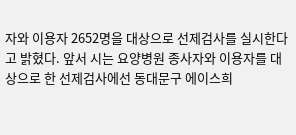자와 이용자 2652명을 대상으로 선제검사를 실시한다고 밝혔다. 앞서 시는 요양병원 종사자와 이용자를 대상으로 한 선제검사에선 동대문구 에이스희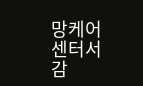망케어센터서 감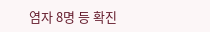염자 8명 등 확진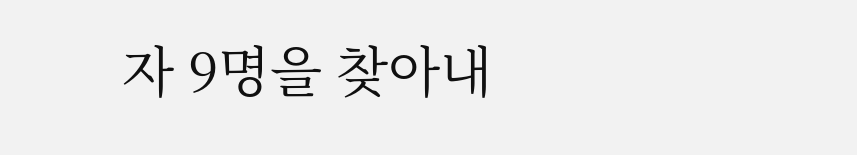자 9명을 찾아내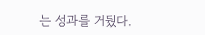는 성과를 거뒀다.